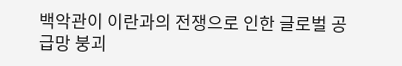백악관이 이란과의 전쟁으로 인한 글로벌 공급망 붕괴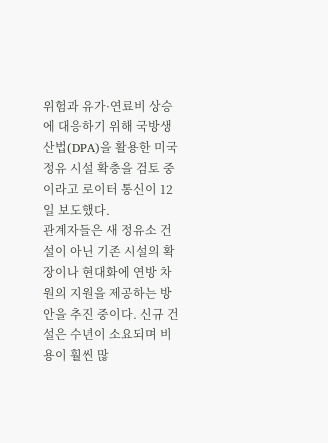위험과 유가·연료비 상승에 대응하기 위해 국방생산법(DPA)을 활용한 미국 정유 시설 확충을 검토 중이라고 로이터 통신이 12일 보도했다.
관계자들은 새 정유소 건설이 아닌 기존 시설의 확장이나 현대화에 연방 차원의 지원을 제공하는 방안을 추진 중이다. 신규 건설은 수년이 소요되며 비용이 훨씬 많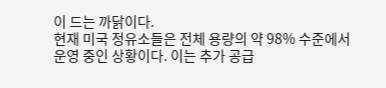이 드는 까닭이다.
현재 미국 정유소들은 전체 용량의 약 98% 수준에서 운영 중인 상황이다. 이는 추가 공급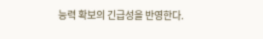능력 확보의 긴급성을 반영한다.